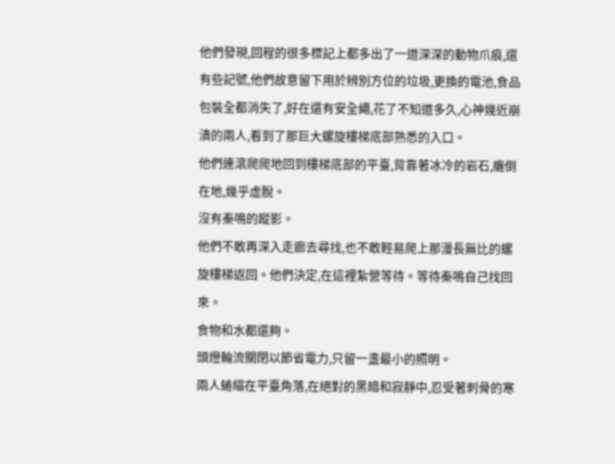他們發現,回程的很多標記上都多出了一道深深的動物爪痕,還有些記號,他們故意留下用於辨別方位的垃圾,更換的電池,食品包裝全都消失了,好在還有安全繩,花了不知道多久,心神幾近崩潰的兩人,看到了那巨大螺旋樓梯底部熟悉的入口。
他們連滾爬爬地回到樓梯底部的平臺,背靠著冰冷的岩石,癱倒在地,幾乎虛脫。
沒有秦鳴的蹤影。
他們不敢再深入走廊去尋找,也不敢輕易爬上那漫長無比的螺旋樓梯返回。他們決定,在這裡紮營等待。等待秦鳴自己找回來。
食物和水都還夠。
頭燈輪流關閉以節省電力,只留一盞最小的照明。
兩人蜷縮在平臺角落,在絕對的黑暗和寂靜中,忍受著刺骨的寒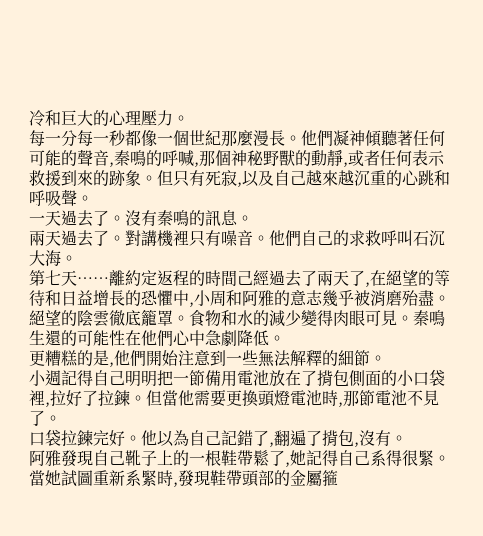冷和巨大的心理壓力。
每一分每一秒都像一個世紀那麼漫長。他們凝神傾聽著任何可能的聲音,秦鳴的呼喊,那個神秘野獸的動靜,或者任何表示救援到來的跡象。但只有死寂,以及自己越來越沉重的心跳和呼吸聲。
一天過去了。沒有秦鳴的訊息。
兩天過去了。對講機裡只有噪音。他們自己的求救呼叫石沉大海。
第七天……離約定返程的時間己經過去了兩天了,在絕望的等待和日益增長的恐懼中,小周和阿雅的意志幾乎被消磨殆盡。
絕望的陰雲徹底籠罩。食物和水的減少變得肉眼可見。秦鳴生還的可能性在他們心中急劇降低。
更糟糕的是,他們開始注意到一些無法解釋的細節。
小週記得自己明明把一節備用電池放在了揹包側面的小口袋裡,拉好了拉鍊。但當他需要更換頭燈電池時,那節電池不見了。
口袋拉鍊完好。他以為自己記錯了,翻遍了揹包,沒有。
阿雅發現自己靴子上的一根鞋帶鬆了,她記得自己系得很緊。當她試圖重新系緊時,發現鞋帶頭部的金屬箍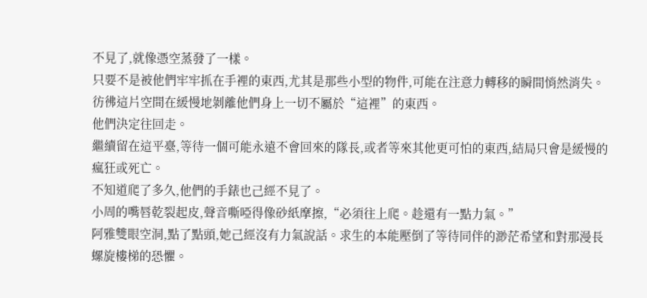不見了,就像憑空蒸發了一樣。
只要不是被他們牢牢抓在手裡的東西,尤其是那些小型的物件,可能在注意力轉移的瞬間悄然消失。
彷彿這片空間在緩慢地剝離他們身上一切不屬於“這裡”的東西。
他們決定往回走。
繼續留在這平臺,等待一個可能永遠不會回來的隊長,或者等來其他更可怕的東西,結局只會是緩慢的瘋狂或死亡。
不知道爬了多久,他們的手錶也己經不見了。
小周的嘴唇乾裂起皮,聲音嘶啞得像砂紙摩擦,“必須往上爬。趁還有一點力氣。”
阿雅雙眼空洞,點了點頭,她己經沒有力氣說話。求生的本能壓倒了等待同伴的渺茫希望和對那漫長螺旋樓梯的恐懼。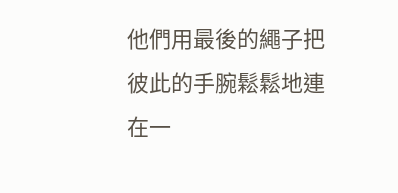他們用最後的繩子把彼此的手腕鬆鬆地連在一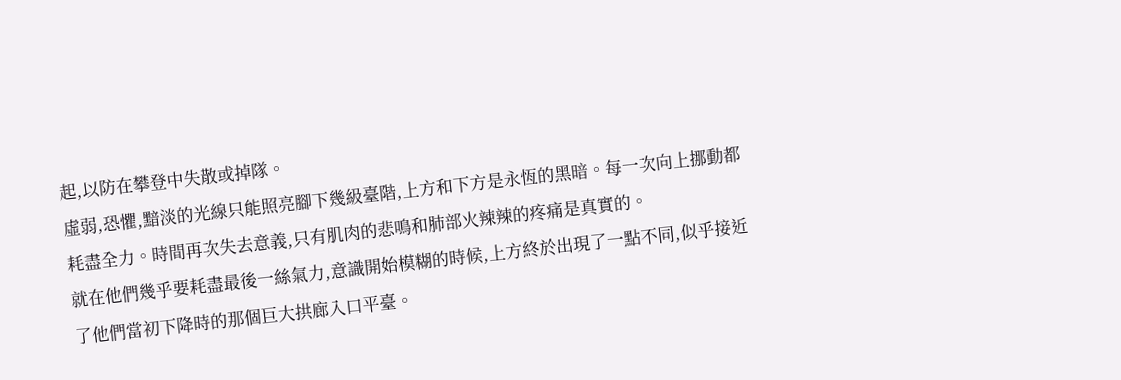起,以防在攀登中失散或掉隊。
虛弱,恐懼,黯淡的光線只能照亮腳下幾級臺階,上方和下方是永恆的黑暗。每一次向上挪動都耗盡全力。時間再次失去意義,只有肌肉的悲鳴和肺部火辣辣的疼痛是真實的。
就在他們幾乎要耗盡最後一絲氣力,意識開始模糊的時候,上方終於出現了一點不同,似乎接近了他們當初下降時的那個巨大拱廊入口平臺。